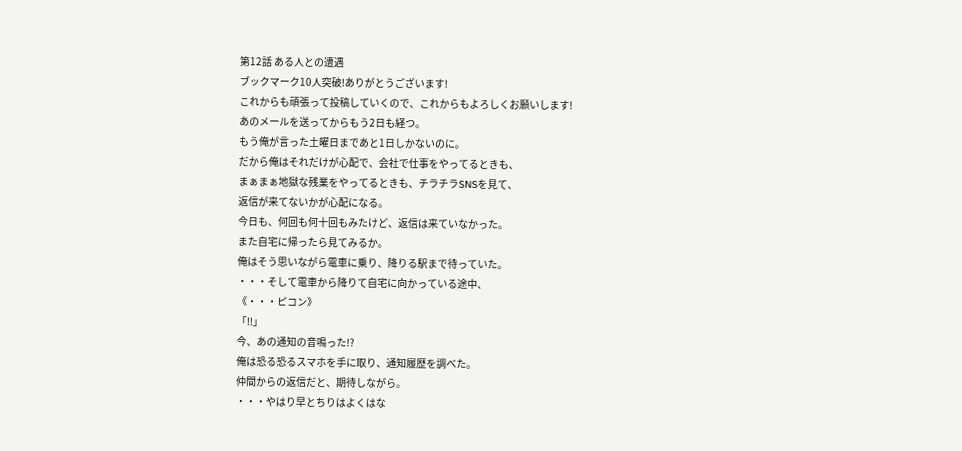第12話 ある人との遭遇
ブックマーク10人突破!ありがとうございます!
これからも頑張って投稿していくので、これからもよろしくお願いします!
あのメールを送ってからもう2日も経つ。
もう俺が言った土曜日まであと1日しかないのに。
だから俺はそれだけが心配で、会社で仕事をやってるときも、
まぁまぁ地獄な残業をやってるときも、チラチラSNSを見て、
返信が来てないかが心配になる。
今日も、何回も何十回もみたけど、返信は来ていなかった。
また自宅に帰ったら見てみるか。
俺はそう思いながら電車に乗り、降りる駅まで待っていた。
・・・そして電車から降りて自宅に向かっている途中、
《・・・ピコン》
「!!」
今、あの通知の音鳴った!?
俺は恐る恐るスマホを手に取り、通知履歴を調べた。
仲間からの返信だと、期待しながら。
・・・やはり早とちりはよくはな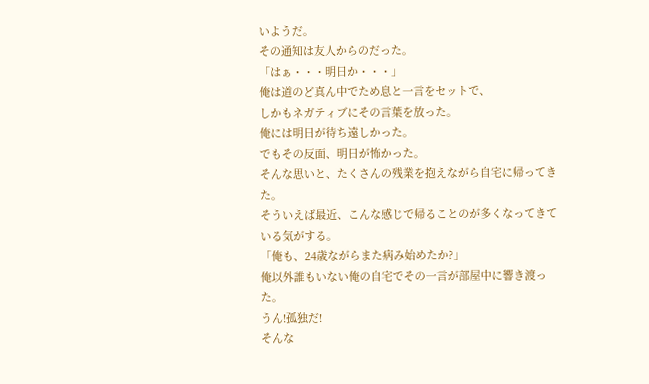いようだ。
その通知は友人からのだった。
「はぁ・・・明日か・・・」
俺は道のど真ん中でため息と一言をセットで、
しかもネガティブにその言葉を放った。
俺には明日が待ち遠しかった。
でもその反面、明日が怖かった。
そんな思いと、たくさんの残業を抱えながら自宅に帰ってきた。
そういえば最近、こんな感じで帰ることのが多くなってきている気がする。
「俺も、24歳ながらまた病み始めたか?」
俺以外誰もいない俺の自宅でその一言が部屋中に響き渡った。
うん!孤独だ!
そんな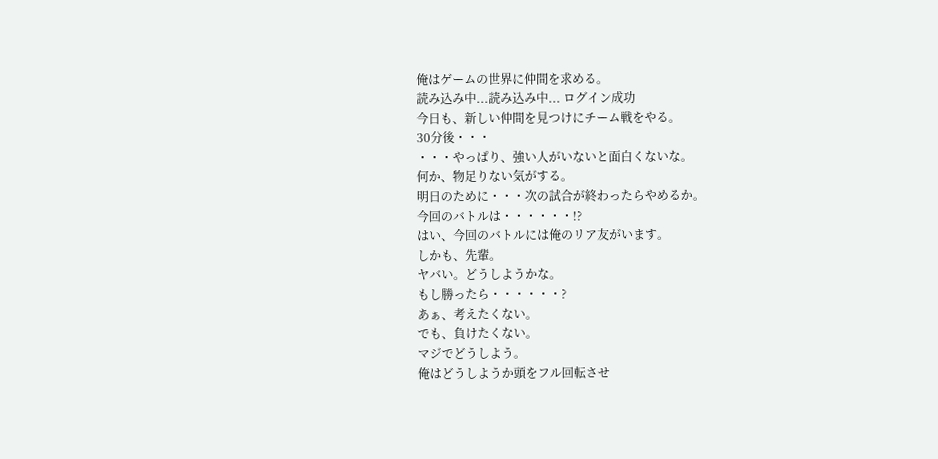俺はゲームの世界に仲間を求める。
読み込み中...読み込み中... ログイン成功
今日も、新しい仲間を見つけにチーム戦をやる。
30分後・・・
・・・やっぱり、強い人がいないと面白くないな。
何か、物足りない気がする。
明日のために・・・次の試合が終わったらやめるか。
今回のバトルは・・・・・・!?
はい、今回のバトルには俺のリア友がいます。
しかも、先輩。
ヤバい。どうしようかな。
もし勝ったら・・・・・・?
あぁ、考えたくない。
でも、負けたくない。
マジでどうしよう。
俺はどうしようか頭をフル回転させ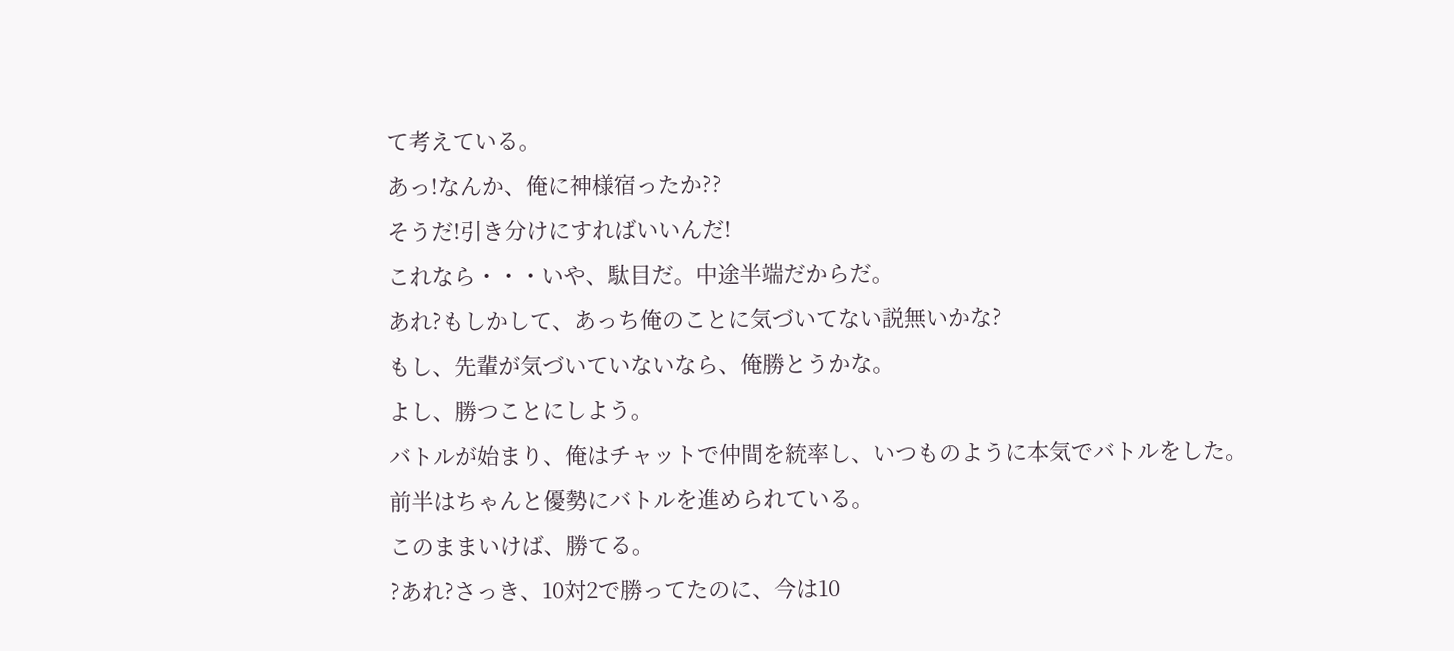て考えている。
あっ!なんか、俺に神様宿ったか??
そうだ!引き分けにすればいいんだ!
これなら・・・いや、駄目だ。中途半端だからだ。
あれ?もしかして、あっち俺のことに気づいてない説無いかな?
もし、先輩が気づいていないなら、俺勝とうかな。
よし、勝つことにしよう。
バトルが始まり、俺はチャットで仲間を統率し、いつものように本気でバトルをした。
前半はちゃんと優勢にバトルを進められている。
このままいけば、勝てる。
?あれ?さっき、10対2で勝ってたのに、今は10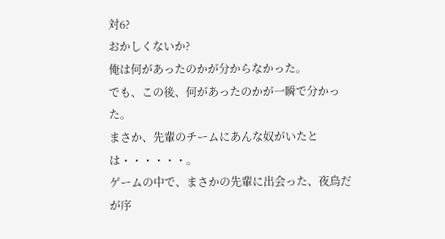対6?
おかしくないか?
俺は何があったのかが分からなかった。
でも、この後、何があったのかが一瞬で分かった。
まさか、先輩のチームにあんな奴がいたとは・・・・・・。
ゲームの中で、まさかの先輩に出会った、夜鳥だが序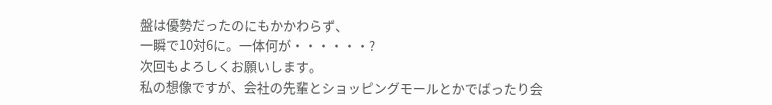盤は優勢だったのにもかかわらず、
一瞬で10対6に。一体何が・・・・・・?
次回もよろしくお願いします。
私の想像ですが、会社の先輩とショッピングモールとかでばったり会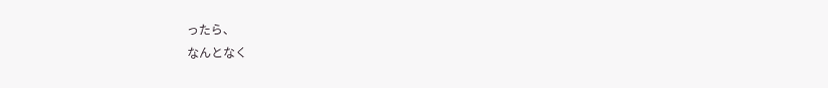ったら、
なんとなく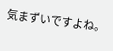気まずいですよね。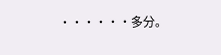・・・・・・多分。